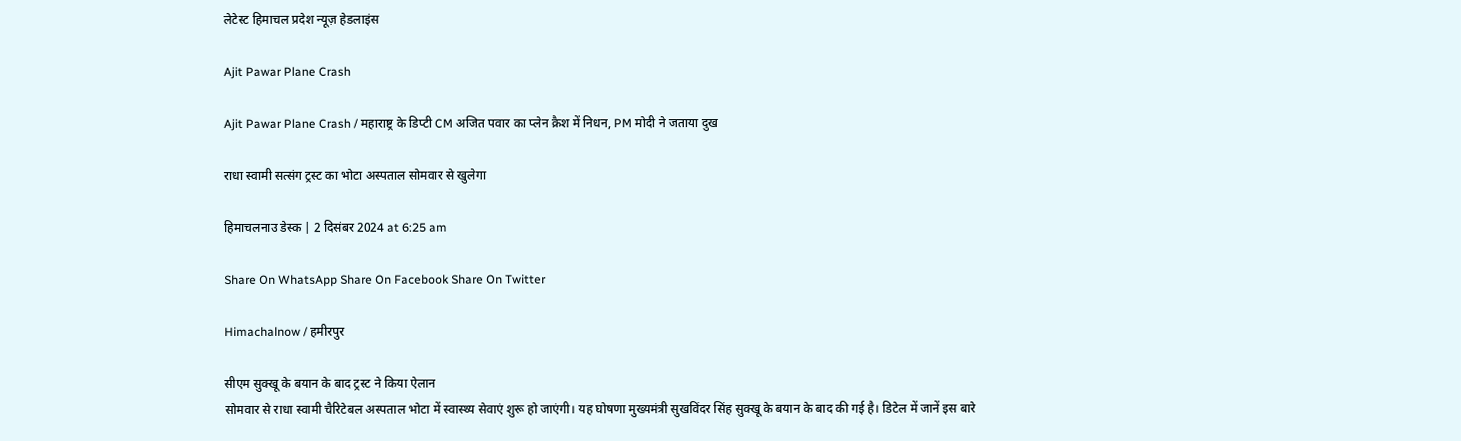लेटेस्ट हिमाचल प्रदेश न्यूज़ हेडलाइंस

Ajit Pawar Plane Crash

Ajit Pawar Plane Crash / महाराष्ट्र के डिप्टी CM अजित पवार का प्लेन क्रैश में निधन, PM मोदी ने जताया दुख

राधा स्वामी सत्संग ट्रस्ट का भोटा अस्पताल सोमवार से खुलेगा

हिमाचलनाउ डेस्क | 2 दिसंबर 2024 at 6:25 am

Share On WhatsApp Share On Facebook Share On Twitter

Himachalnow / हमीरपुर

सीएम सुक्खू के बयान के बाद ट्रस्ट ने किया ऐलान
सोमवार से राधा स्वामी चैरिटेबल अस्पताल भोटा में स्वास्थ्य सेवाएं शुरू हो जाएंगी। यह घोषणा मुख्यमंत्री सुखविंदर सिंह सुक्खू के बयान के बाद की गई है। डिटेल में जानें इस बारे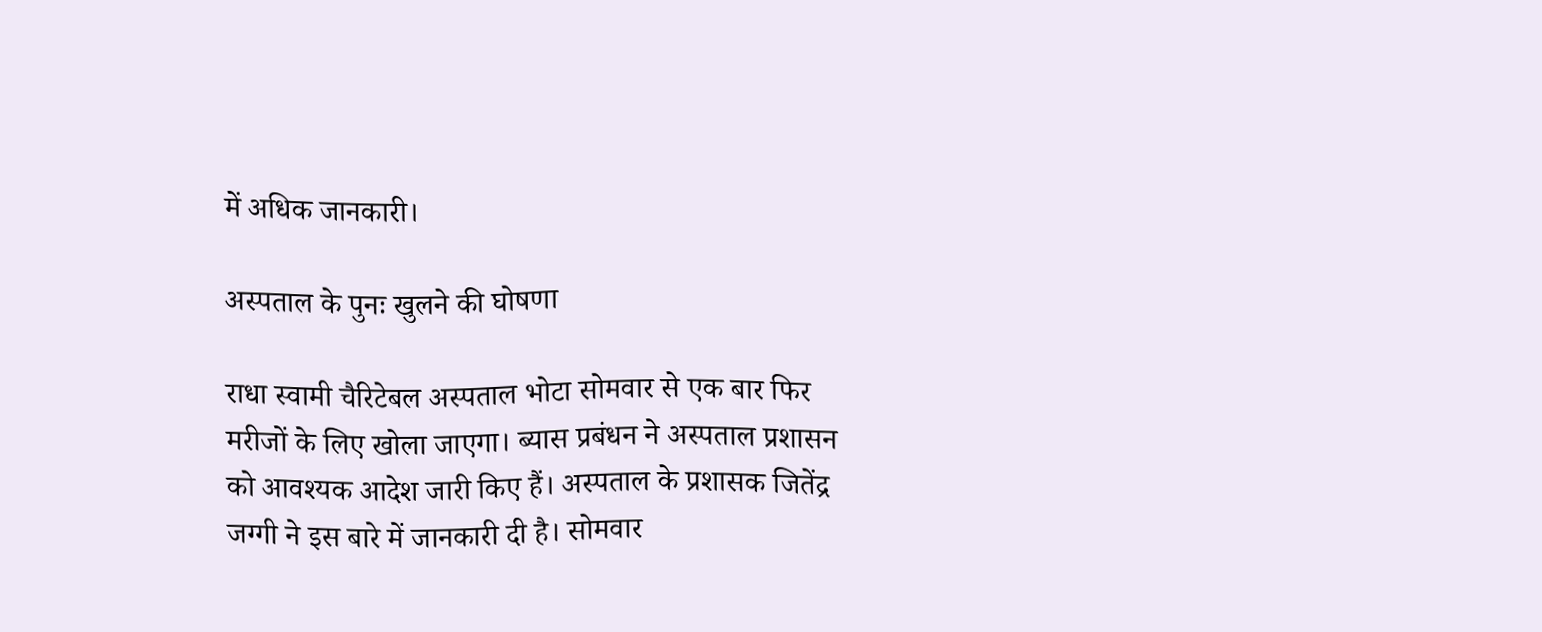में अधिक जानकारी।

अस्पताल के पुनः खुलने की घोषणा

राधा स्वामी चैरिटेबल अस्पताल भोटा सोमवार से एक बार फिर मरीजों के लिए खोला जाएगा। ब्यास प्रबंधन ने अस्पताल प्रशासन को आवश्यक आदेश जारी किए हैं। अस्पताल के प्रशासक जितेंद्र जग्गी ने इस बारे में जानकारी दी है। सोमवार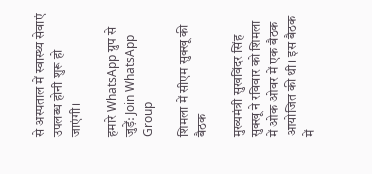से अस्पताल में स्वास्थ्य सेवाएं उपलब्ध होनी शुरू हो जाएंगी।

हमारे WhatsApp ग्रुप से जुड़ें: Join WhatsApp Group

शिमला में सीएम सुक्खू की बैठक

मुख्यमंत्री सुखविंदर सिंह सुक्खू ने रविवार को शिमला में ओक ओवर में एक बैठक आयोजित की थी। इस बैठक में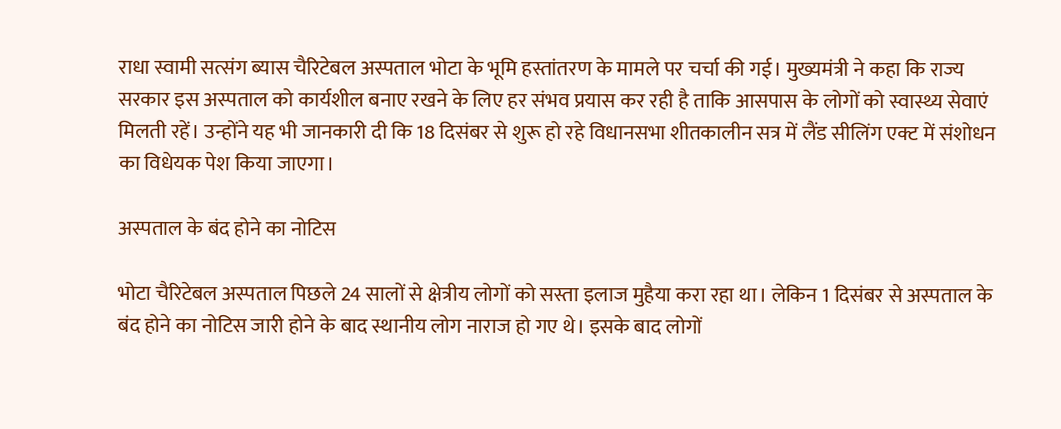राधा स्वामी सत्संग ब्यास चैरिटेबल अस्पताल भोटा के भूमि हस्तांतरण के मामले पर चर्चा की गई। मुख्यमंत्री ने कहा कि राज्य सरकार इस अस्पताल को कार्यशील बनाए रखने के लिए हर संभव प्रयास कर रही है ताकि आसपास के लोगों को स्वास्थ्य सेवाएं मिलती रहें। उन्होंने यह भी जानकारी दी कि 18 दिसंबर से शुरू हो रहे विधानसभा शीतकालीन सत्र में लैंड सीलिंग एक्ट में संशोधन का विधेयक पेश किया जाएगा।

अस्पताल के बंद होने का नोटिस

भोटा चैरिटेबल अस्पताल पिछले 24 सालों से क्षेत्रीय लोगों को सस्ता इलाज मुहैया करा रहा था। लेकिन 1 दिसंबर से अस्पताल के बंद होने का नोटिस जारी होने के बाद स्थानीय लोग नाराज हो गए थे। इसके बाद लोगों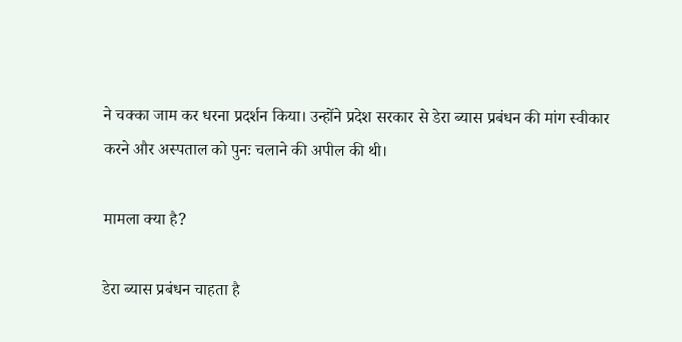ने चक्का जाम कर धरना प्रदर्शन किया। उन्होंने प्रदेश सरकार से डेरा ब्यास प्रबंधन की मांग स्वीकार करने और अस्पताल को पुनः चलाने की अपील की थी।

मामला क्या है?

डेरा ब्यास प्रबंधन चाहता है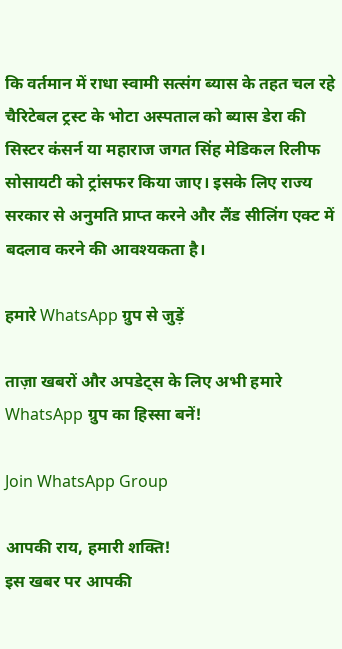कि वर्तमान में राधा स्वामी सत्संग ब्यास के तहत चल रहे चैरिटेबल ट्रस्ट के भोटा अस्पताल को ब्यास डेरा की सिस्टर कंसर्न या महाराज जगत सिंह मेडिकल रिलीफ सोसायटी को ट्रांसफर किया जाए। इसके लिए राज्य सरकार से अनुमति प्राप्त करने और लैंड सीलिंग एक्ट में बदलाव करने की आवश्यकता है।

हमारे WhatsApp ग्रुप से जुड़ें

ताज़ा खबरों और अपडेट्स के लिए अभी हमारे WhatsApp ग्रुप का हिस्सा बनें!

Join WhatsApp Group

आपकी राय, हमारी शक्ति!
इस खबर पर आपकी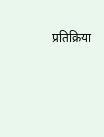प्रतिक्रिया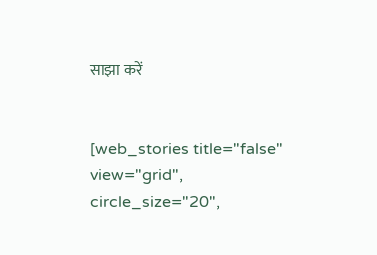साझा करें


[web_stories title="false" view="grid", circle_size="20",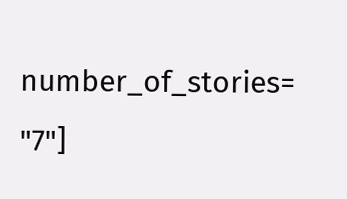number_of_stories= "7"]